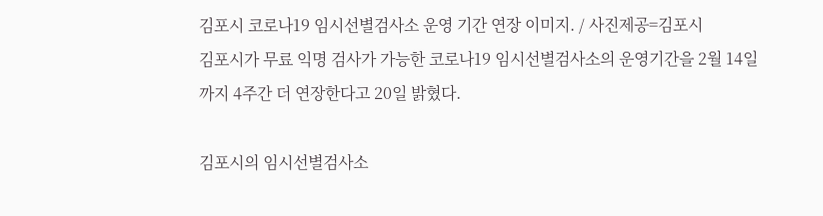김포시 코로나19 임시선별검사소 운영 기간 연장 이미지. / 사진제공=김포시
김포시가 무료 익명 검사가 가능한 코로나19 임시선별검사소의 운영기간을 2월 14일까지 4주간 더 연장한다고 20일 밝혔다.

김포시의 임시선별검사소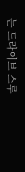는 드라이브 스루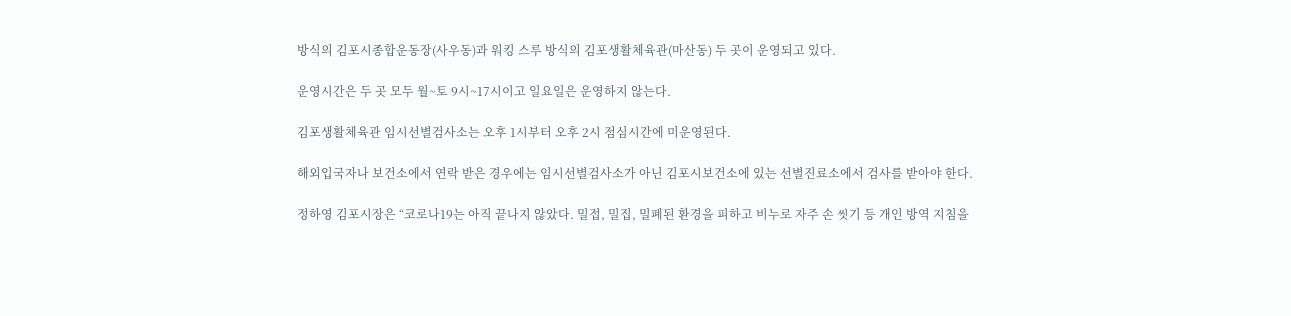방식의 김포시종합운동장(사우동)과 워킹 스루 방식의 김포생활체육관(마산동) 두 곳이 운영되고 있다.

운영시간은 두 곳 모두 월~토 9시~17시이고 일요일은 운영하지 않는다.

김포생활체육관 임시선별검사소는 오후 1시부터 오후 2시 점심시간에 미운영된다.

해외입국자나 보건소에서 연락 받은 경우에는 임시선별검사소가 아닌 김포시보건소에 있는 선별진료소에서 검사를 받아야 한다.

정하영 김포시장은 “코로나19는 아직 끝나지 않았다. 밀접, 밀집, 밀폐된 환경을 피하고 비누로 자주 손 씻기 등 개인 방역 지침을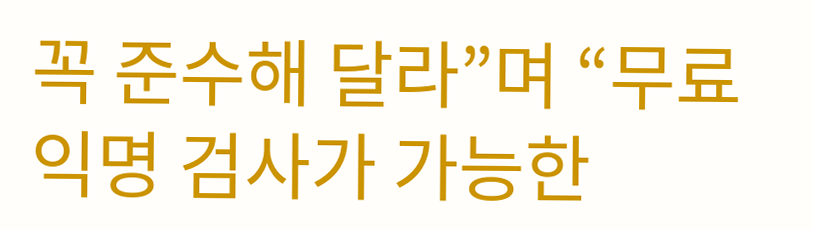꼭 준수해 달라”며 “무료 익명 검사가 가능한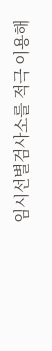임시선별검사소를 적극 이용해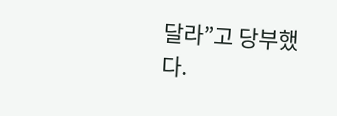달라”고 당부했다.